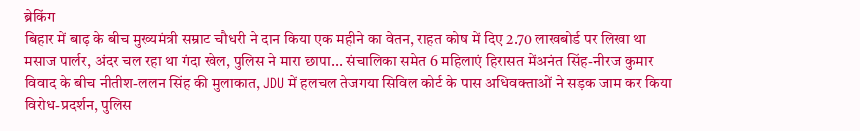ब्रेकिंग
बिहार में बाढ़ के बीच मुख्यमंत्री सम्राट चौधरी ने दान किया एक महीने का वेतन, राहत कोष में दिए 2.70 लाखबोर्ड पर लिखा था मसाज पार्लर, अंदर चल रहा था गंदा खेल, पुलिस ने मारा छापा... संचालिका समेत 6 महिलाएं हिरासत मेंअनंत सिंह-नीरज कुमार विवाद के बीच नीतीश-ललन सिंह की मुलाकात, JDU में हलचल तेजगया सिविल कोर्ट के पास अधिवक्ताओं ने सड़क जाम कर किया विरोध-प्रदर्शन, पुलिस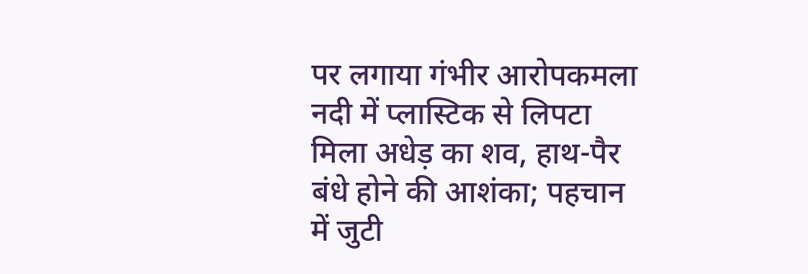पर लगाया गंभीर आरोपकमला नदी में प्लास्टिक से लिपटा मिला अधेड़ का शव, हाथ-पैर बंधे होने की आशंका; पहचान में जुटी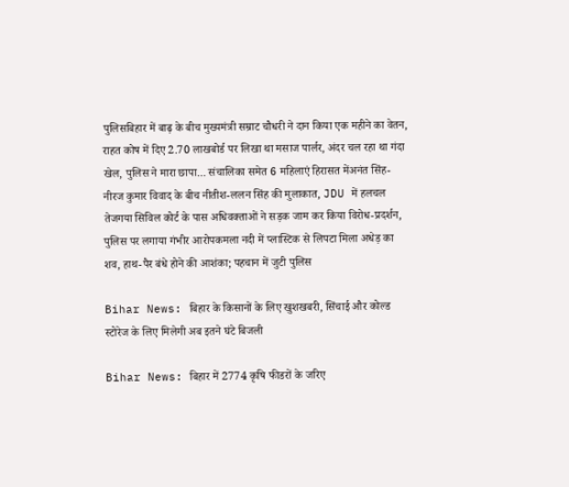पुलिसबिहार में बाढ़ के बीच मुख्यमंत्री सम्राट चौधरी ने दान किया एक महीने का वेतन, राहत कोष में दिए 2.70 लाखबोर्ड पर लिखा था मसाज पार्लर, अंदर चल रहा था गंदा खेल, पुलिस ने मारा छापा... संचालिका समेत 6 महिलाएं हिरासत मेंअनंत सिंह-नीरज कुमार विवाद के बीच नीतीश-ललन सिंह की मुलाकात, JDU में हलचल तेजगया सिविल कोर्ट के पास अधिवक्ताओं ने सड़क जाम कर किया विरोध-प्रदर्शन, पुलिस पर लगाया गंभीर आरोपकमला नदी में प्लास्टिक से लिपटा मिला अधेड़ का शव, हाथ-पैर बंधे होने की आशंका; पहचान में जुटी पुलिस

Bihar News: बिहार के किसानों के लिए खुशखबरी, सिंचाई और कोल्ड स्टोरेज के लिए मिलेगी अब इतने घंटे बिजली

Bihar News: बिहार में 2774 कृषि फीडरों के जरिए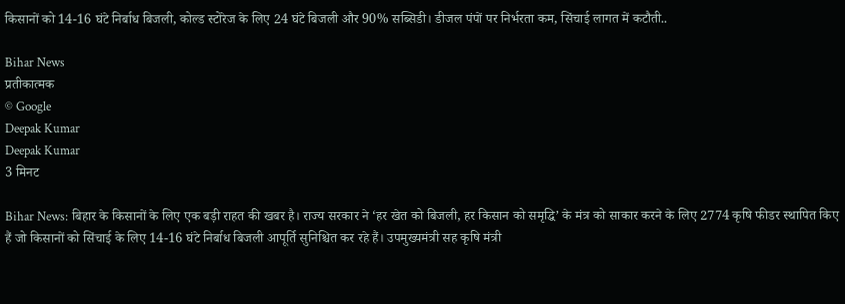किसानों को 14-16 घंटे निर्बाध बिजली, कोल्ड स्टोरेज के लिए 24 घंटे बिजली और 90% सब्सिडी। डीजल पंपों पर निर्भरता कम, सिंचाई लागत में कटौती..

Bihar News
प्रतीकात्मक
© Google
Deepak Kumar
Deepak Kumar
3 मिनट

Bihar News: बिहार के किसानों के लिए एक बड़ी राहत की खबर है। राज्य सरकार ने ‘हर खेत को बिजली, हर किसान को समृद्धि’ के मंत्र को साकार करने के लिए 2774 कृषि फीडर स्थापित किए हैं जो किसानों को सिंचाई के लिए 14-16 घंटे निर्बाध बिजली आपूर्ति सुनिश्चित कर रहे हैं। उपमुख्यमंत्री सह कृषि मंत्री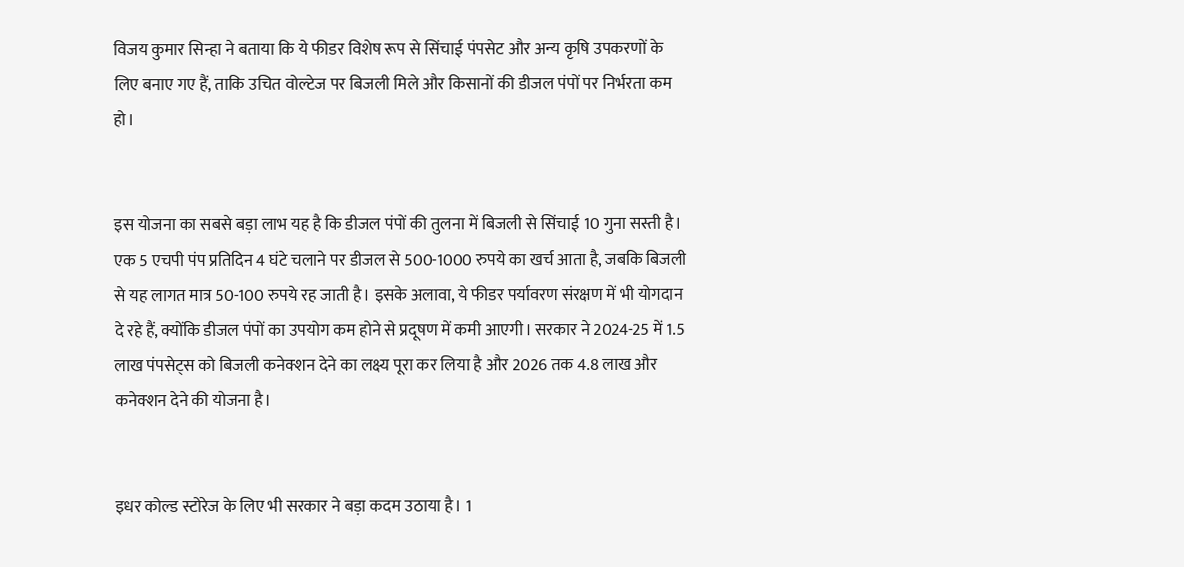विजय कुमार सिन्हा ने बताया कि ये फीडर विशेष रूप से सिंचाई पंपसेट और अन्य कृषि उपकरणों के लिए बनाए गए हैं, ताकि उचित वोल्टेज पर बिजली मिले और किसानों की डीजल पंपों पर निर्भरता कम हो।


इस योजना का सबसे बड़ा लाभ यह है कि डीजल पंपों की तुलना में बिजली से सिंचाई 10 गुना सस्ती है। एक 5 एचपी पंप प्रतिदिन 4 घंटे चलाने पर डीजल से 500-1000 रुपये का खर्च आता है, जबकि बिजली से यह लागत मात्र 50-100 रुपये रह जाती है। इसके अलावा, ये फीडर पर्यावरण संरक्षण में भी योगदान दे रहे हैं, क्योंकि डीजल पंपों का उपयोग कम होने से प्रदूषण में कमी आएगी। सरकार ने 2024-25 में 1.5 लाख पंपसेट्स को बिजली कनेक्शन देने का लक्ष्य पूरा कर लिया है और 2026 तक 4.8 लाख और कनेक्शन देने की योजना है।


इधर कोल्ड स्टोरेज के लिए भी सरकार ने बड़ा कदम उठाया है। 1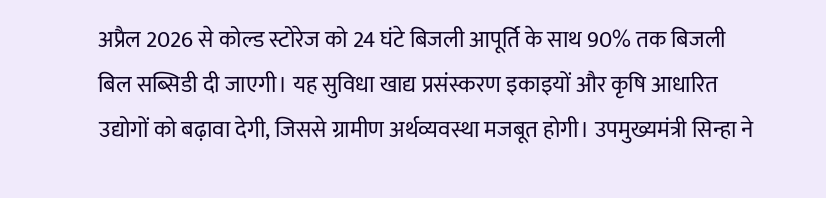अप्रैल 2026 से कोल्ड स्टोरेज को 24 घंटे बिजली आपूर्ति के साथ 90% तक बिजली बिल सब्सिडी दी जाएगी। यह सुविधा खाद्य प्रसंस्करण इकाइयों और कृषि आधारित उद्योगों को बढ़ावा देगी, जिससे ग्रामीण अर्थव्यवस्था मजबूत होगी। उपमुख्यमंत्री सिन्हा ने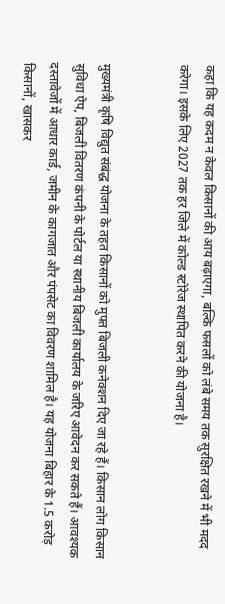कहा कि यह कदम न केवल किसानों की आय बढ़ाएगा, बल्कि फसलों को लंबे समय तक सुरक्षित रखने में भी मदद करेगा। इसके लिए 2027 तक हर जिले में कोल्ड स्टोरेज स्थापित करने की योजना है।


मुख्यमंत्री कृषि विद्युत संबंद्ध योजना के तहत किसानों को मुफ्त बिजली कनेक्शन दिए जा रहे हैं। किसान लोग किसान सुविधा ऐप, बिजली वितरण कंपनी के पोर्टल या स्थानीय बिजली कार्यालय के जरिए आवेदन कर सकते हैं। आवश्यक दस्तावेजों में आधार कार्ड, जमीन के कागजात और पंपसेट का विवरण शामिल है। यह योजना बिहार के 1.5 करोड़ किसानों, खासकर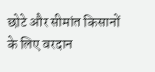छोटे और सीमांत किसानों के लिए वरदान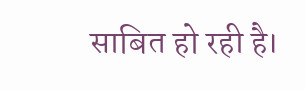साबित हो रही है।